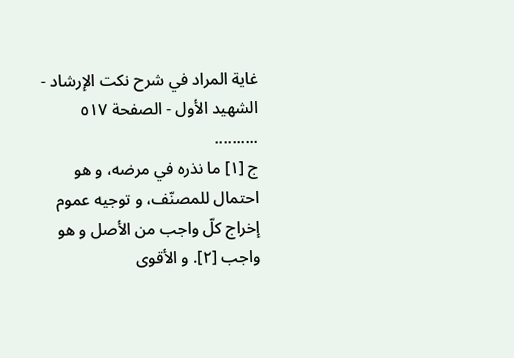غاية المراد في شرح نكت الإرشاد - الشهيد الأول - الصفحة ٥١٧
..........
ج [١] ما نذره في مرضه، و هو احتمال للمصنّف، و توجيه عموم إخراج كلّ واجب من الأصل و هو واجب [٢]. و الأقوى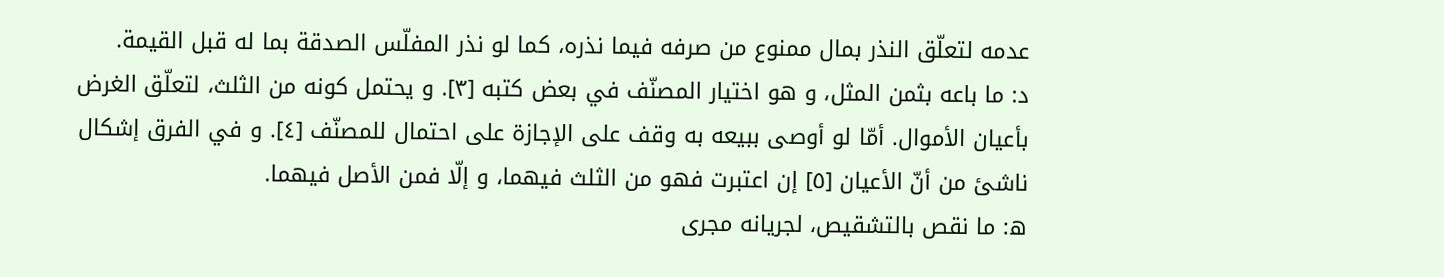عدمه لتعلّق النذر بمال ممنوع من صرفه فيما نذره، كما لو نذر المفلّس الصدقة بما له قبل القيمة.
د: ما باعه بثمن المثل، و هو اختيار المصنّف في بعض كتبه [٣]. و يحتمل كونه من الثلث، لتعلّق الغرض بأعيان الأموال. أمّا لو أوصى ببيعه به وقف على الإجازة على احتمال للمصنّف [٤]. و في الفرق إشكال ناشئ من أنّ الأعيان [٥] إن اعتبرت فهو من الثلث فيهما، و إلّا فمن الأصل فيهما.
ه: ما نقص بالتشقيص، لجريانه مجرى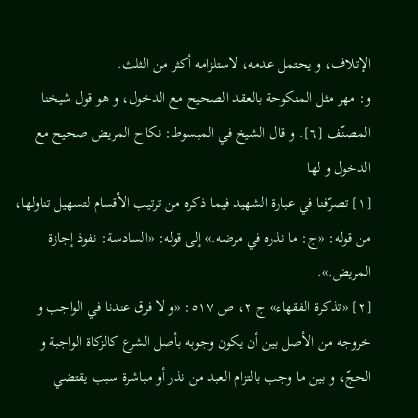الإتلاف، و يحتمل عدمه، لاستلزامه أكثر من الثلث.
و: مهر مثل المنكوحة بالعقد الصحيح مع الدخول، و هو قول شيخنا المصنّف [٦]. و قال الشيخ في المبسوط: نكاح المريض صحيح مع الدخول و لها
[١] تصرّفنا في عبارة الشهيد فيما ذكره من ترتيب الأقسام لتسهيل تناولها، من قوله: «ج: ما نذره في مرضه.» إلى قوله: «السادسة: نفوذ إجازة المريض.».
[٢] «تذكرة الفقهاء» ج ٢، ص ٥١٧: «و لا فرق عندنا في الواجب و خروجه من الأصل بين أن يكون وجوبه بأصل الشرع كالزكاة الواجبة و الحجّ، و بين ما وجب بالتزام العبد من نذر أو مباشرة سبب يقتضي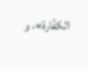الكفّارة»، و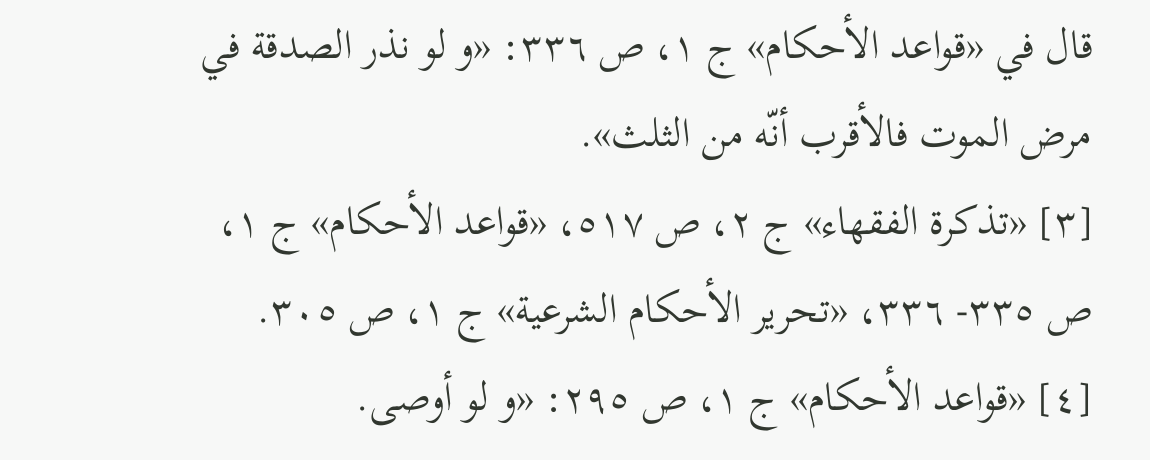قال في «قواعد الأحكام» ج ١، ص ٣٣٦: «و لو نذر الصدقة في مرض الموت فالأقرب أنّه من الثلث».
[٣] «تذكرة الفقهاء» ج ٢، ص ٥١٧، «قواعد الأحكام» ج ١، ص ٣٣٥- ٣٣٦، «تحرير الأحكام الشرعية» ج ١، ص ٣٠٥.
[٤] «قواعد الأحكام» ج ١، ص ٢٩٥: «و لو أوصى.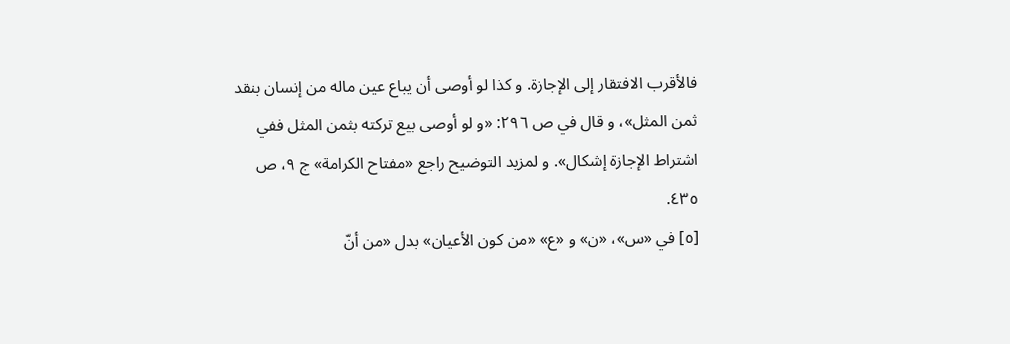فالأقرب الافتقار إلى الإجازة. و كذا لو أوصى أن يباع عين ماله من إنسان بنقد ثمن المثل»، و قال في ص ٢٩٦: «و لو أوصى بيع تركته بثمن المثل ففي اشتراط الإجازة إشكال». و لمزيد التوضيح راجع «مفتاح الكرامة» ج ٩، ص ٤٣٥.
[٥] في «س»، «ن» و «ع» «من كون الأعيان» بدل «من أنّ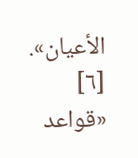الأعيان».
[٦] «قواعد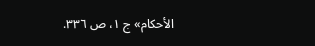الأحكام» ج ١، ص ٣٣٦.